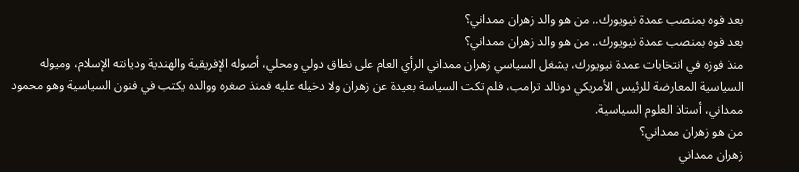بعد فوه بمنصب عمدة نيويورك.. من هو والد زهران ممداني؟
بعد فوه بمنصب عمدة نيويورك.. من هو والد زهران ممداني؟
منذ فوزه في انتخابات عمدة نيويورك، يشغل السياسي زهران ممداني الرأي العام على نطاق دولي ومحلي، أصوله الإفريقية والهندية وديانته الإسلام، وميوله السياسية المعارضة للرئيس الأمريكي دونالد ترامب، فلم تكت السياسة بعيدة عن زهران ولا دخيله عليه فمنذ صغره ووالده يكتب في فنون السياسية وهو محمود ممداني، أستاذ العلوم السياسية.
من هو زهران ممداني؟
زهران ممداني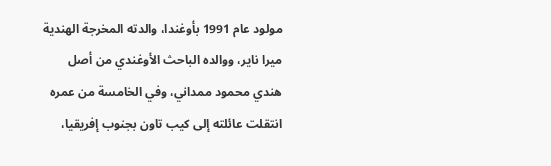مولود عام 1991 بأوغندا، والدته المخرجة الهندية ميرا ناير، ووالده الباحث الأوغندي من أصل هندي محمود ممداني، وفي الخامسة من عمره انتقلت عائلته إلى كيب تاون بجنوب إفريقيا،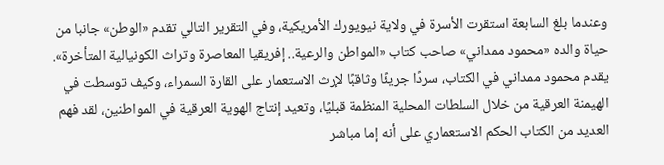وعندما بلغ السابعة استقرت الأسرة في ولاية نيويورك الأمريكية، وفي التقرير التالي تقدم «الوطن» جانبا من حياة والده «محمود ممداني» صاحب كتاب «المواطن والرعية.. إفريقيا المعاصرة وتراث الكونيالية المتأخرة».
يقدم محمود ممداني في الكتاب، سردًا جريئًا وثاقبًا لإرث الاستعمار على القارة السمراء، وكيف توسطت في الهيمنة العرقية من خلال السلطات المحلية المنظمة قبليًا، وتعيد إنتاج الهوية العرقية في المواطنين، لقد فهم العديد من الكتاب الحكم الاستعماري على أنه إما مباشر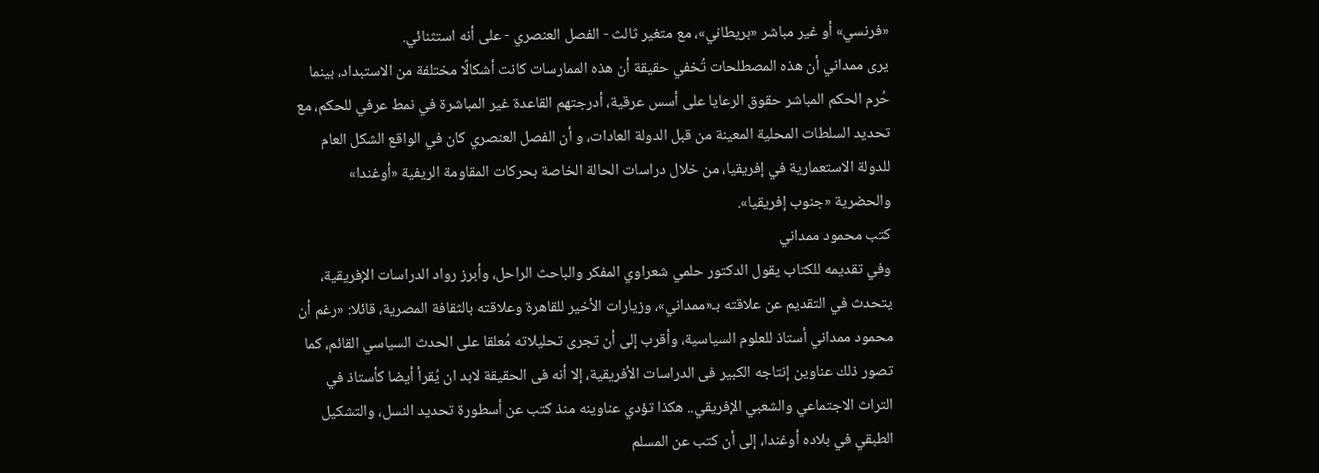«فرنسي» أو غير مباشر «بريطاني»، مع متغير ثالث - الفصل العنصري - على أنه استثنائي.
يرى ممداني أن هذه المصطلحات تُخفي حقيقة أن هذه الممارسات كانت أشكالًا مختلفة من الاستبداد، بينما حُرم الحكم المباشر حقوق الرعايا على أسس عرقية، أدرجتهم القاعدة غير المباشرة في نمط عرفي للحكم، مع تحديد السلطات المحلية المعينة من قبل الدولة العادات، و أن الفصل العنصري كان في الواقع الشكل العام للدولة الاستعمارية في إفريقيا، من خلال دراسات الحالة الخاصة بحركات المقاومة الريفية «أوغندا» والحضرية «جنوب إفريقيا».
كتب محمود ممداني
وفي تقديمه للكتاب يقول الدكتور حلمي شعراوي المفكر والباحث الراحل، وأبرز رواد الدراسات الإفريقية، يتحدث في التقديم عن علاقته بـ«ممداني»، وزيارات الأخير للقاهرة وعلاقته بالثقافة المصرية، قائلا: «رغم أن محمود ممداني أستاذ للعلوم السياسية، وأقرب إلى أن تجرى تحليلاته مُعلقا على الحدث السياسي القائم، كما تصور ذلك عناوين إنتاجه الكبير فى الدراسات الأفريقية، إلا أنه فى الحقيقة لابد ان يُقرأ أيضا كأستاذ في التراث الاجتماعي والشعبي الإفريقي.. هكذا تؤدي عناوينه منذ كتب عن أسطورة تحديد النسل، والتشكيل الطبقي في بلاده أوغندا، إلى أن كتب عن المسلم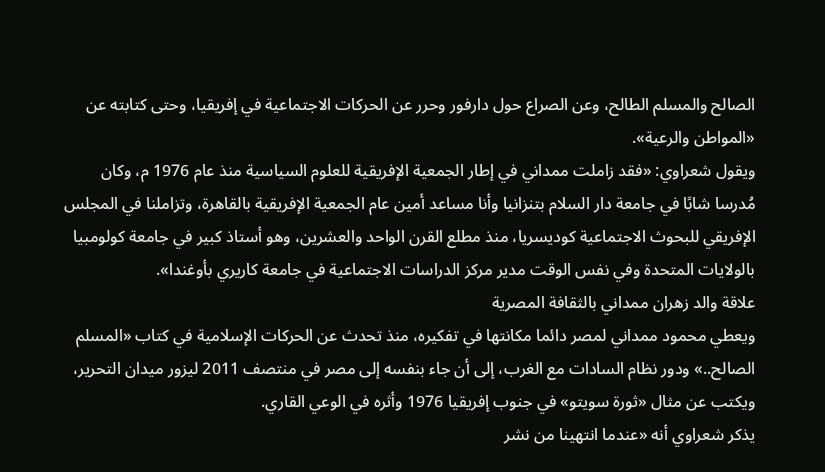الصالح والمسلم الطالح، وعن الصراع حول دارفور وحرر عن الحركات الاجتماعية في إفريقيا، وحتى كتابته عن «المواطن والرعية».
ويقول شعراوي: «فقد زاملت ممداني في إطار الجمعية الإفريقية للعلوم السياسية منذ عام 1976 م، وكان مُدرسا شابًا في جامعة دار السلام بتنزانيا وأنا مساعد أمين عام الجمعية الإفريقية بالقاهرة، وتزاملنا في المجلس الإفريقي للبحوث الاجتماعية كوديسريا، منذ مطلع القرن الواحد والعشرين، وهو أستاذ كبير في جامعة كولومبيا بالولايات المتحدة وفي نفس الوقت مدير مركز الدراسات الاجتماعية في جامعة كاريري بأوغندا».
علاقة والد زهران ممداني بالثقافة المصرية
ويعطي محمود ممداني لمصر دائما مكانتها في تفكيره، منذ تحدث عن الحركات الإسلامية في كتاب «المسلم الصالح..» ودور نظام السادات مع الغرب، إلى أن جاء بنفسه إلى مصر في منتصف 2011 ليزور ميدان التحرير، ويكتب عن مثال «ثورة سويتو» في جنوب إفريقيا 1976 وأثره في الوعي القاري.
يذكر شعراوي أنه «عندما انتهينا من نشر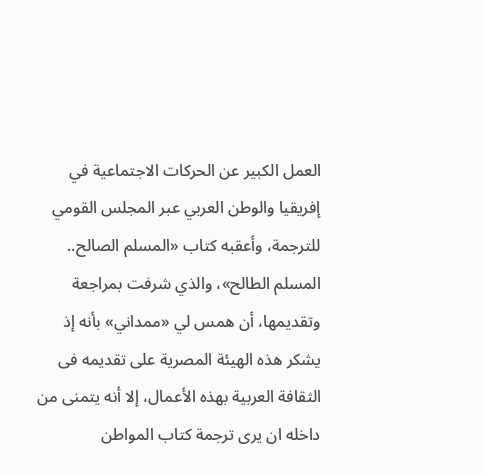العمل الكبير عن الحركات الاجتماعية في إفريقيا والوطن العربي عبر المجلس القومي للترجمة، وأعقبه كتاب «المسلم الصالح.. المسلم الطالح»، والذي شرفت بمراجعة وتقديمها، أن همس لي «ممداني» بأنه إذ يشكر هذه الهيئة المصرية على تقديمه فى الثقافة العربية بهذه الأعمال، إلا أنه يتمنى من داخله ان يرى ترجمة كتاب المواطن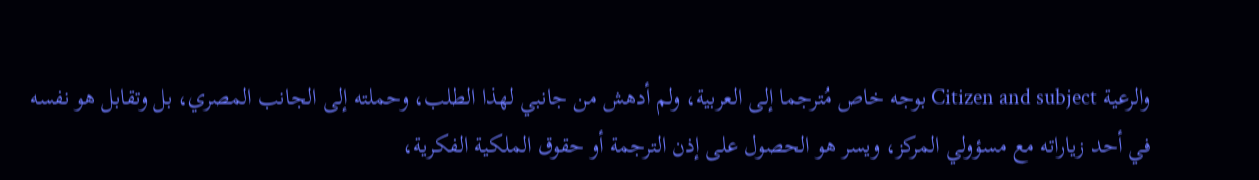والرعية Citizen and subject بوجه خاص مُترجما إلى العربية، ولم أدهش من جانبي لهذا الطلب، وحملته إلى الجانب المصري، بل وتقابل هو نفسه في أحد زياراته مع مسؤولي المركز، ويسر هو الحصول على إذن الترجمة أو حقوق الملكية الفكرية،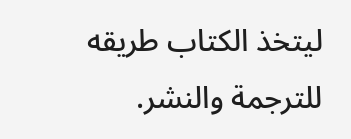ليتخذ الكتاب طريقه للترجمة والنشر.